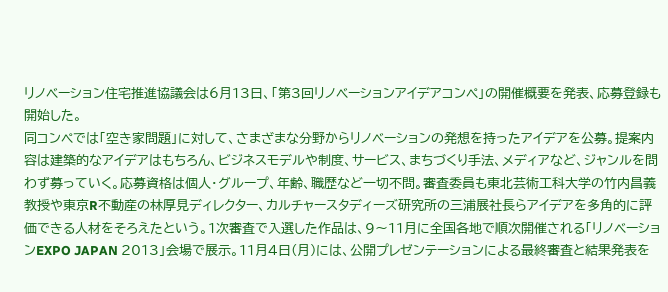リノベーション住宅推進協議会は6月13日、「第3回リノベーションアイデアコンペ」の開催概要を発表、応募登録も開始した。
同コンペでは「空き家問題」に対して、さまざまな分野からリノベーションの発想を持ったアイデアを公募。提案内容は建築的なアイデアはもちろん、ビジネスモデルや制度、サービス、まちづくり手法、メディアなど、ジャンルを問わず募っていく。応募資格は個人・グループ、年齢、職歴など一切不問。審査委員も東北芸術工科大学の竹内昌義教授や東京R不動産の林厚見ディレクター、カルチャースタディーズ研究所の三浦展社長らアイデアを多角的に評価できる人材をそろえたという。1次審査で入選した作品は、9〜11月に全国各地で順次開催される「リノベーションEXPO JAPAN 2013」会場で展示。11月4日(月)には、公開プレゼンテーションによる最終審査と結果発表を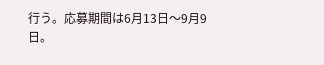行う。応募期間は6月13日〜9月9日。